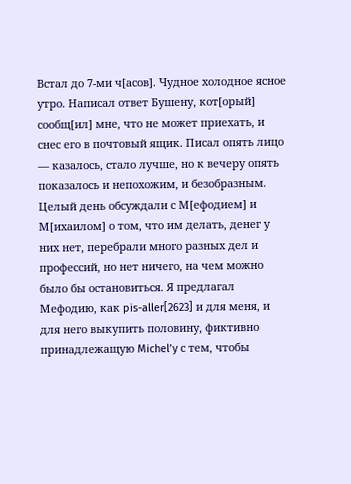Встал до 7-ми ч[асов]. Чудное холодное ясное утро. Написал ответ Бушену, кот[орый] сообщ[ил] мне, что не может приехать, и снес его в почтовый ящик. Писал опять лицо — казалось, стало лучше, но к вечеру опять показалось и непохожим, и безобразным. Целый день обсуждали с М[ефодием] и М[ихаилом] о том, что им делать, денег у них нет, перебрали много разных дел и профессий, но нет ничего, на чем можно было бы остановиться. Я предлагал Мефодию, как pis-aller[2623] и для меня, и для него выкупить половину, фиктивно принадлежащую Michel’y с тем, чтобы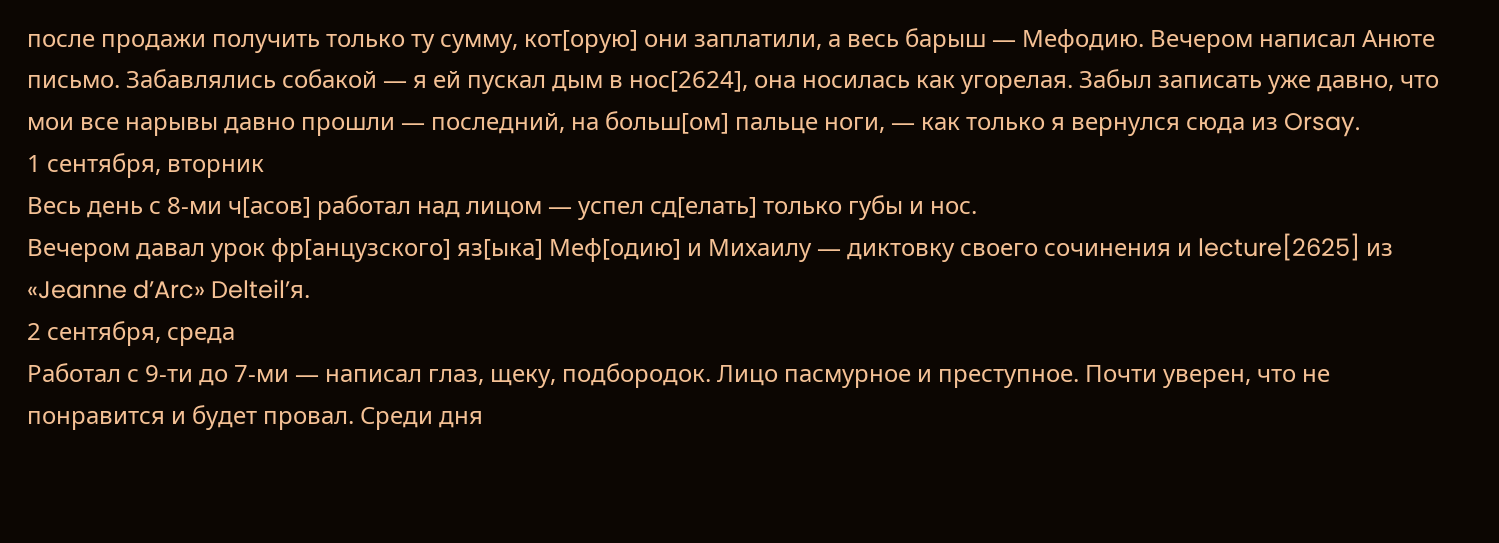после продажи получить только ту сумму, кот[орую] они заплатили, а весь барыш — Мефодию. Вечером написал Анюте письмо. Забавлялись собакой — я ей пускал дым в нос[2624], она носилась как угорелая. Забыл записать уже давно, что мои все нарывы давно прошли — последний, на больш[ом] пальце ноги, — как только я вернулся сюда из Orsay.
1 сентября, вторник
Весь день с 8-ми ч[асов] работал над лицом — успел сд[елать] только губы и нос.
Вечером давал урок фр[анцузского] яз[ыка] Меф[одию] и Михаилу — диктовку своего сочинения и lecture[2625] из «Jeanne d’Arc» Delteil’я.
2 сентября, среда
Работал с 9-ти до 7-ми — написал глаз, щеку, подбородок. Лицо пасмурное и преступное. Почти уверен, что не понравится и будет провал. Среди дня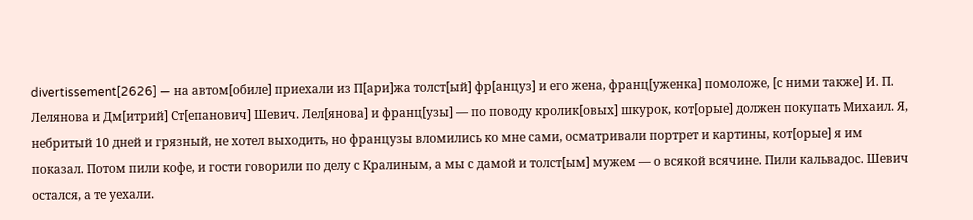divertissement[2626] — на автом[обиле] приехали из П[ари]жа толст[ый] фр[анцуз] и его жена, франц[уженка] помоложе, [с ними также] И. П. Лелянова и Дм[итрий] Ст[епанович] Шевич. Лел[янова] и франц[узы] — по поводу кролик[овых] шкурок, кот[орые] должен покупать Михаил. Я, небритый 10 дней и грязный, не хотел выходить, но французы вломились ко мне сами, осматривали портрет и картины, кот[орые] я им показал. Потом пили кофе, и гости говорили по делу с Кралиным, а мы с дамой и толст[ым] мужем — о всякой всячине. Пили кальвадос. Шевич остался, а те уехали.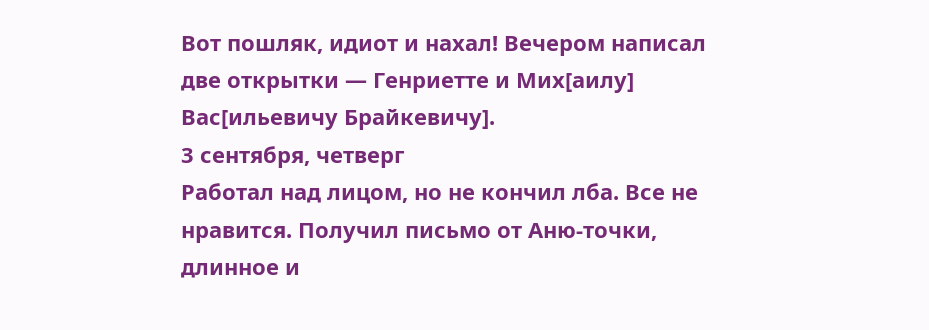Вот пошляк, идиот и нахал! Вечером написал две открытки — Генриетте и Мих[аилу] Вас[ильевичу Брайкевичу].
3 сентября, четверг
Работал над лицом, но не кончил лба. Все не нравится. Получил письмо от Аню-точки, длинное и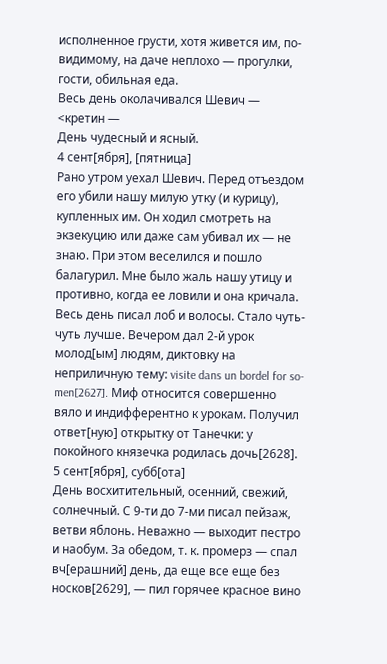исполненное грусти, хотя живется им, по-видимому, на даче неплохо — прогулки, гости, обильная еда.
Весь день околачивался Шевич — <кретин —
День чудесный и ясный.
4 сент[ября], [пятница]
Рано утром уехал Шевич. Перед отъездом его убили нашу милую утку (и курицу), купленных им. Он ходил смотреть на экзекуцию или даже сам убивал их — не знаю. При этом веселился и пошло балагурил. Мне было жаль нашу утицу и противно, когда ее ловили и она кричала. Весь день писал лоб и волосы. Стало чуть-чуть лучше. Вечером дал 2-й урок молод[ым] людям, диктовку на неприличную тему: visite dans un bordel for so-men[2627]. Миф относится совершенно вяло и индифферентно к урокам. Получил ответ[ную] открытку от Танечки: у покойного князечка родилась дочь[2628].
5 сент[ября], субб[ота]
День восхитительный, осенний, свежий, солнечный. С 9-ти до 7-ми писал пейзаж, ветви яблонь. Неважно — выходит пестро и наобум. За обедом, т. к. промерз — спал вч[ерашний] день, да еще все еще без носков[2629], — пил горячее красное вино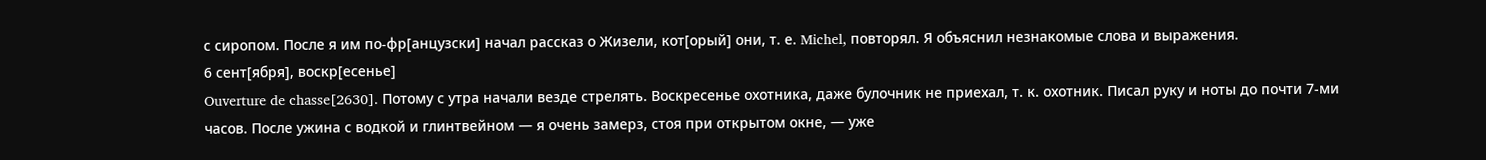с сиропом. После я им по-фр[анцузски] начал рассказ о Жизели, кот[орый] они, т. е. Michel, повторял. Я объяснил незнакомые слова и выражения.
6 сент[ября], воскр[есенье]
Ouverture de chasse[2630]. Потому с утра начали везде стрелять. Воскресенье охотника, даже булочник не приехал, т. к. охотник. Писал руку и ноты до почти 7-ми часов. После ужина с водкой и глинтвейном — я очень замерз, стоя при открытом окне, — уже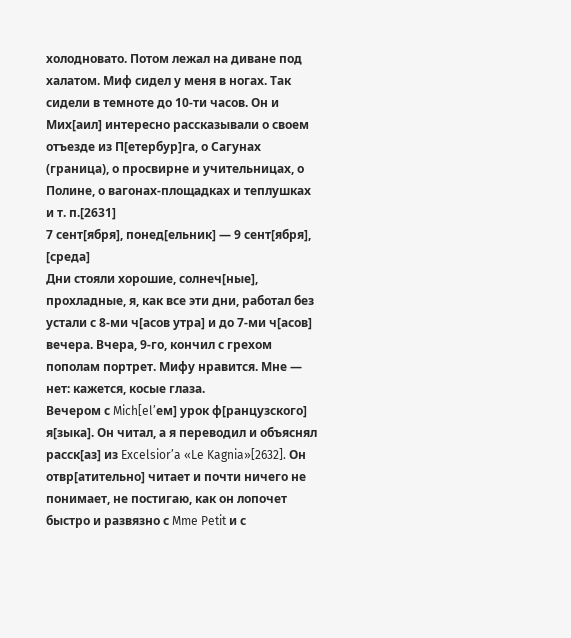холодновато. Потом лежал на диване под халатом. Миф сидел у меня в ногах. Так сидели в темноте до 10-ти часов. Он и Мих[аил] интересно рассказывали о своем отъезде из П[етербур]га, о Сагунах (граница), о просвирне и учительницах, о Полине, о вагонах-площадках и теплушках и т. п.[2631]
7 сент[ября], понед[ельник] — 9 сент[ября], [среда]
Дни стояли хорошие, солнеч[ные], прохладные, я, как все эти дни, работал без устали с 8-ми ч[асов утра] и до 7-ми ч[асов] вечера. Вчера, 9-го, кончил с грехом пополам портрет. Мифу нравится. Мне — нет: кажется, косые глаза.
Вечером с Mich[el’ем] урок ф[ранцузского] я[зыка]. Он читал, а я переводил и объяснял расск[аз] из Excelsior’a «Le Kagnia»[2632]. Он отвр[атительно] читает и почти ничего не понимает, не постигаю, как он лопочет быстро и развязно с Mme Petit и с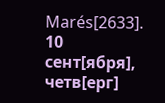Marés[2633].
10 сент[ября], четв[ерг]